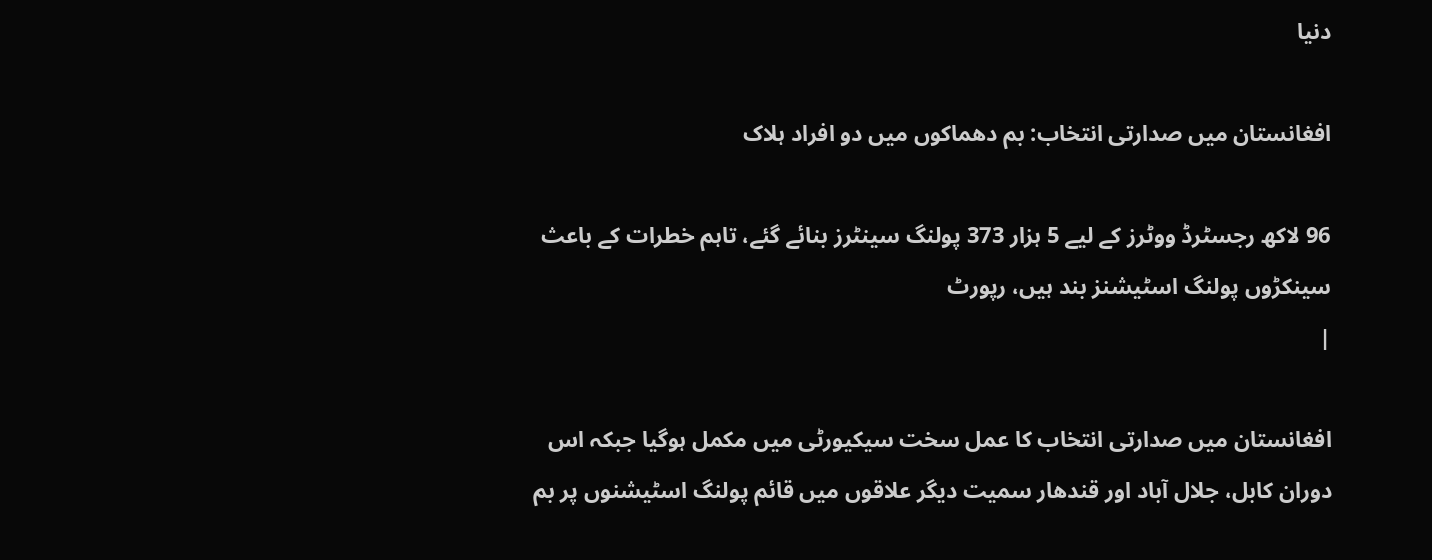دنیا

افغانستان میں صدارتی انتخاب: بم دھماکوں میں دو افراد ہلاک

96 لاکھ رجسٹرڈ ووٹرز کے لیے 5 ہزار 373 پولنگ سینٹرز بنائے گئے، تاہم خطرات کے باعث سینکڑوں پولنگ اسٹیشنز بند ہیں، رپورٹ
|

افغانستان میں صدارتی انتخاب کا عمل سخت سیکیورٹی میں مکمل ہوگیا جبکہ اس دوران کابل، جلال آباد اور قندھار سمیت دیگر علاقوں میں قائم پولنگ اسٹیشنوں پر بم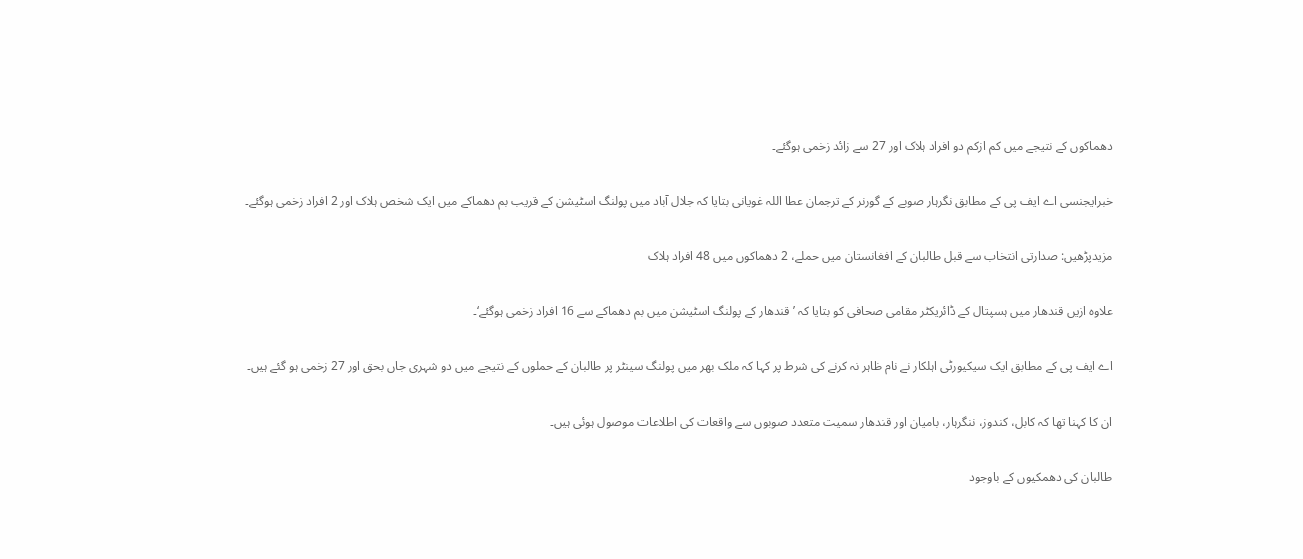دھماکوں کے نتیجے میں کم ازکم دو افراد ہلاک اور 27 سے زائد زخمی ہوگئے۔

خبرایجنسی اے ایف پی کے مطابق نگرہار صوبے کے گورنر کے ترجمان عطا اللہ غویانی بتایا کہ جلال آباد میں پولنگ اسٹیشن کے قریب بم دھماکے میں ایک شخص ہلاک اور 2 افراد زخمی ہوگئے۔

مزیدپڑھیں: صدارتی انتخاب سے قبل طالبان کے افغانستان میں حملے، 2 دھماکوں میں 48 افراد ہلاک

علاوہ ازیں قندھار میں ہسپتال کے ڈائریکٹر مقامی صحافی کو بتایا کہ ’قندھار کے پولنگ اسٹیشن میں بم دھماکے سے 16 افراد زخمی ہوگئے‘۔

اے ایف پی کے مطابق ایک سیکیورٹی اہلکار نے نام ظاہر نہ کرنے کی شرط پر کہا کہ ملک بھر میں پولنگ سینٹر پر طالبان کے حملوں کے نتیجے میں دو شہری جاں بحق اور 27 زخمی ہو گئے ہیں۔

ان کا کہنا تھا کہ کابل، کندوز، ننگرہار، بامیان اور قندھار سمیت متعدد صوبوں سے واقعات کی اطلاعات موصول ہوئی ہیں۔

طالبان کی دھمکیوں کے باوجود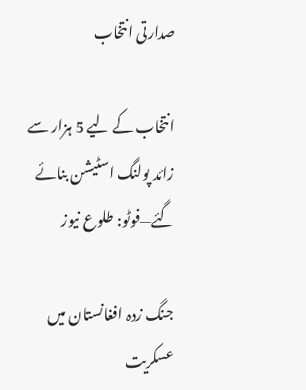صدارتی انتخاب

انتخاب کے لیے 5 ہزار سے زائد پولنگ اسٹیشن بنائے گئے—فوٹو: طلوع نیوز

جنگ زدہ افغانستان میں عسکریت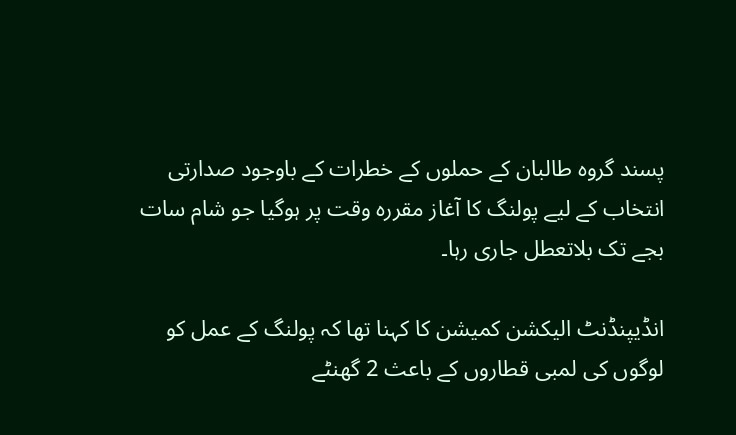پسند گروہ طالبان کے حملوں کے خطرات کے باوجود صدارتی انتخاب کے لیے پولنگ کا آغاز مقررہ وقت پر ہوگیا جو شام سات بجے تک بلاتعطل جاری رہا۔

انڈیپنڈنٹ الیکشن کمیشن کا کہنا تھا کہ پولنگ کے عمل کو لوگوں کی لمبی قطاروں کے باعث 2 گھنٹے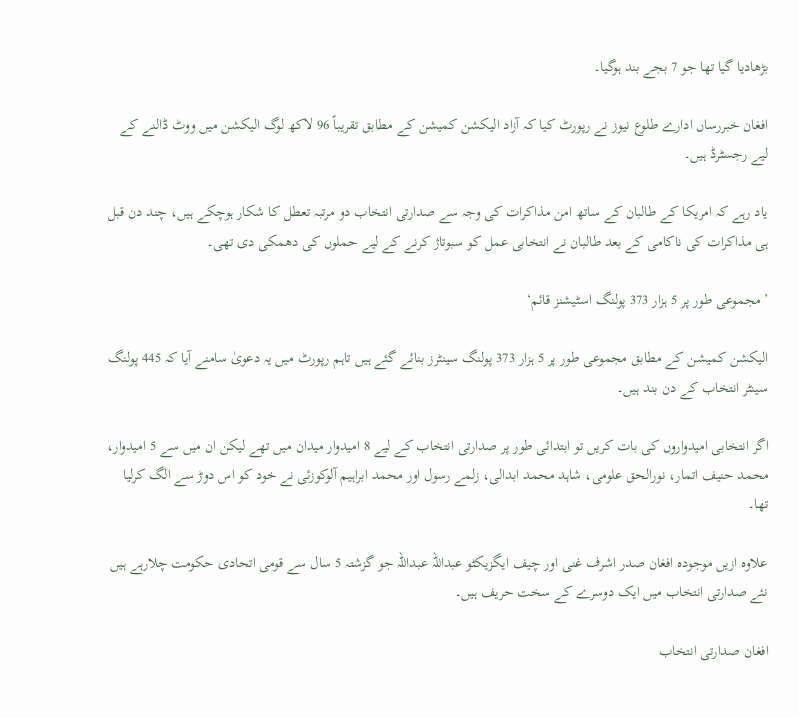بڑھادیا گیا تھا جو 7 بجے بند ہوگیا۔

افغان خبررساں ادارے طلوع نیوز نے رپورٹ کیا کہ آزاد الیکشن کمیشن کے مطابق تقریباً 96 لاکھ لوگ الیکشن میں ووٹ ڈالنے کے لیے رجسٹرڈ ہیں۔

یاد رہے کہ امریکا کے طالبان کے ساتھ امن مذاکرات کی وجہ سے صدارتی انتخاب دو مرتبہ تعطل کا شکار ہوچکے ہیں، چند دن قبل ہی مذاکرات کی ناکامی کے بعد طالبان نے انتخابی عمل کو سبوتاژ کرنے کے لیے حملوں کی دھمکی دی تھی۔

’مجموعی طور پر 5 ہزار 373 پولنگ اسٹیشنز قائم‘

الیکشن کمیشن کے مطابق مجموعی طور پر 5 ہزار 373 پولنگ سینٹرز بنائے گئے ہیں تاہم رپورٹ میں یہ دعویٰ سامنے آیا کہ 445 پولنگ سینٹر انتخاب کے دن بند ہیں۔

اگر انتخابی امیدواروں کی بات کریں تو ابتدائی طور پر صدارتی انتخاب کے لیے 8 امیدوار میدان میں تھے لیکن ان میں سے 5 امیدوار، محمد حنیف اتمار، نورالحق علومی، شاہد محمد ابدالی، زلمے رسول اور محمد ابراہیم آلوکوزئی نے خود کو اس دوڑ سے الگ کرلیا تھا۔

علاوہ ازیں موجودہ افغان صدر اشرف غنی اور چیف ایگزیکٹو عبداللہ عبداللہ جو گزشتہ 5 سال سے قومی اتحادی حکومت چلارہے ہیں نئے صدارتی انتخاب میں ایک دوسرے کے سخت حریف ہیں۔

افغان صدارتی انتخاب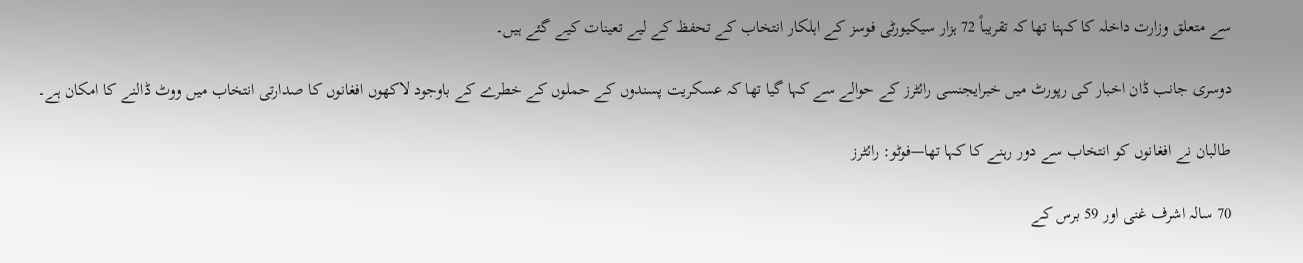سے متعلق وزارت داخلہ کا کہنا تھا کہ تقریباً 72 ہزار سیکیورٹی فوسز کے اہلکار انتخاب کے تحفظ کے لیے تعینات کیے گئے ہیں۔

دوسری جانب ڈان اخبار کی رپورٹ میں خبرایجنسی رائٹرز کے حوالے سے کہا گیا تھا کہ عسکریت پسندوں کے حملوں کے خطرے کے باوجود لاکھوں افغانوں کا صدارتی انتخاب میں ووٹ ڈالنے کا امکان ہے۔

طالبان نے افغانوں کو انتخاب سے دور رہنے کا کہا تھا—فوٹو: رائٹرز

70 سالہ اشرف غنی اور 59 برس کے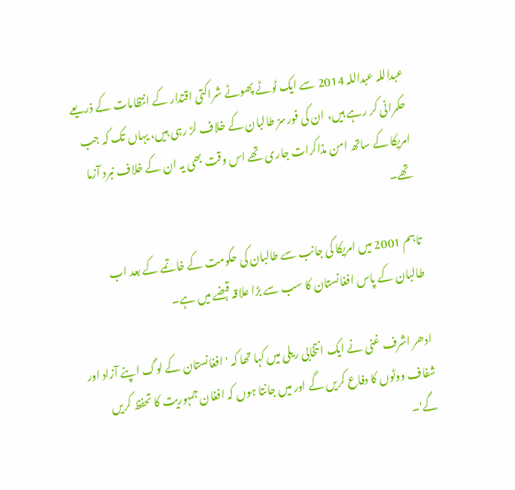عبداللہ عبداللہ 2014 سے ایک ٹوٹے پھوٹے شراکتی اقتدار کے انتظامات کے ذریعے حکمرانی کر رہے ہیں، ان کی فورسز طالبان کے خلاف لڑ رہی ہیں، یہاں تک کہ جب امریکا کے ساتھ امن مذاکرات جاری تھے اس وقت بھی یہ ان کے خلاف نبرد آزما تھے۔

تاہم 2001 میں امریکا کی جانب سے طالبان کی حکومت کے خاتمے کے بعد اب طالبان کے پاس افغانستان کا سب سے بڑا علاقہ قبضے میں ہے۔

ادھر اشرف غنی نے ایک انتخابی ریلی میں کہا تھا کہ 'افغانستان کے لوگ اپنے آزاد اور شفاف ووٹوں کا دفاع کریں گے اور میں جانتا ہوں کہ افغان جمہوریت کا تحفظ کریں گے'۔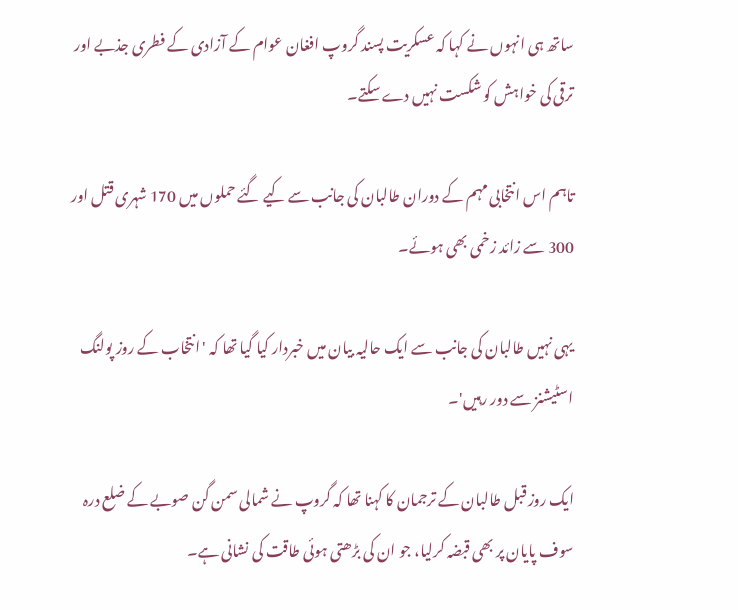ساتھ ہی انہوں نے کہا کہ عسکریت پسند گروپ افغان عوام کے آزادی کے فطری جذبے اور ترقی کی خواہش کو شکست نہیں دے سکتے۔

تاہم اس انتخابی مہم کے دوران طالبان کی جانب سے کیے گئے حملوں میں 170 شہری قتل اور 300 سے زائد زخمی بھی ہوئے۔

یہی نہیں طالبان کی جانب سے ایک حالیہ بیان میں خبردار کیا گیا تھا کہ 'انتخاب کے روز پولنگ اسٹیشنز سے دور رہیں'۔

ایک روز قبل طالبان کے ترجمان کا کہنا تھا کہ گروپ نے شمالی سمن گن صوبے کے ضلع درہ سوف پایان پر بھی قبضہ کرلیا، جو ان کی بڑھتی ہوئی طاقت کی نشانی ہے۔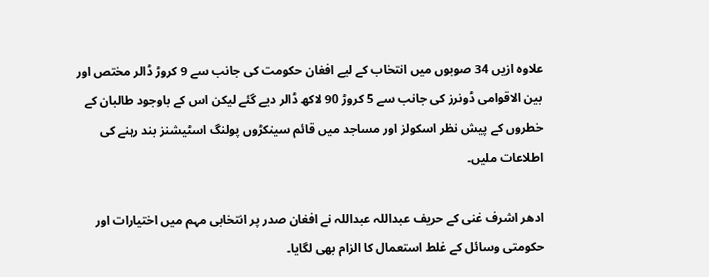علاوہ ازیں 34 صوبوں میں انتخاب کے لیے افغان حکومت کی جانب سے 9 کروڑ ڈالر مختص اور بین الاقوامی ڈونرز کی جانب سے 5 کروڑ 90 لاکھ ڈالر دیے گئے لیکن اس کے باوجود طالبان کے خطروں کے پیش نظر اسکولز اور مساجد میں قائم سینکڑوں پولنگ اسٹیشنز بند رہنے کی اطلاعات ملیں۔

ادھر اشرف غنی کے حریف عبداللہ عبداللہ نے افغان صدر پر انتخابی مہم میں اختیارات اور حکومتی وسائل کے غلط استعمال کا الزام بھی لگایا۔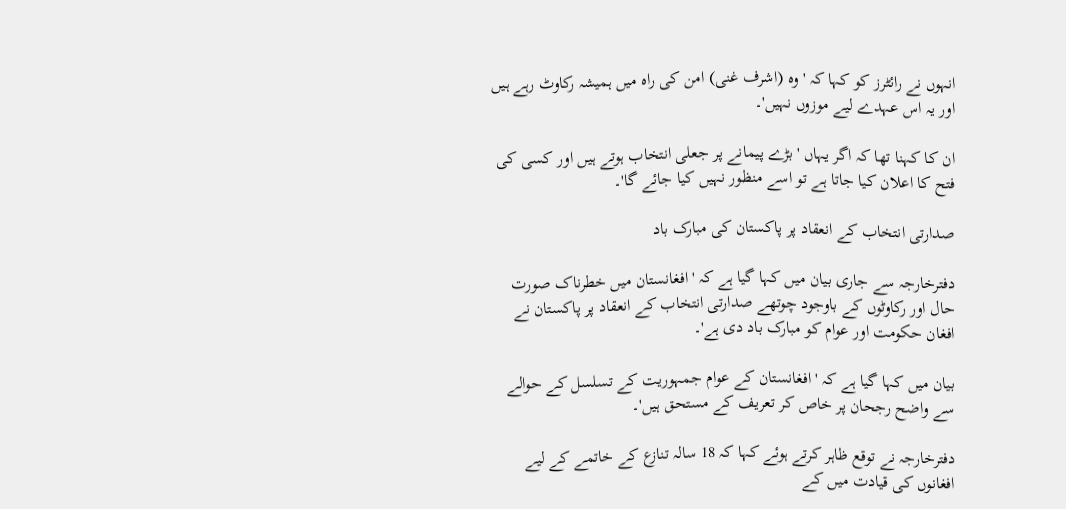انہوں نے رائٹرز کو کہا کہ 'وہ (اشرف غنی) امن کی راہ میں ہمیشہ رکاوٹ رہے ہیں اور یہ اس عہدے لیے موزوں نہیں'۔

ان کا کہنا تھا کہ اگر یہاں 'بڑے پیمانے پر جعلی انتخاب ہوتے ہیں اور کسی کی فتح کا اعلان کیا جاتا ہے تو اسے منظور نہیں کیا جائے گا'۔

صدارتی انتخاب کے انعقاد پر پاکستان کی مبارک باد

دفترخارجہ سے جاری بیان میں کہا گیا ہے کہ 'افغانستان میں خطرناک صورت حال اور رکاوٹوں کے باوجود چوتھے صدارتی انتخاب کے انعقاد پر پاکستان نے افغان حکومت اور عوام کو مبارک باد دی ہے'۔

بیان میں کہا گیا ہے کہ 'افغانستان کے عوام جمہوریت کے تسلسل کے حوالے سے واضح رجحان پر خاص کر تعریف کے مستحق ہیں'۔

دفترخارجہ نے توقع ظاہر کرتے ہوئے کہا کہ 18 سالہ تنازع کے خاتمے کے لیے افغانوں کی قیادت میں کے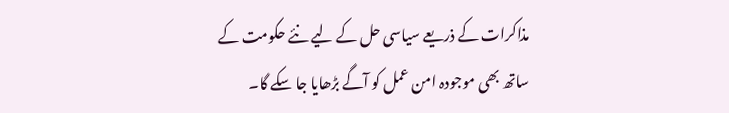مذاکرات کے ذریعے سیاسی حل کے لیے نئے حکومت کے ساتھ بھی موجودہ امن عمل کو آگے بڑھایا جا سکے گا۔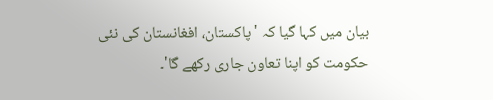بیان میں کہا گیا کہ 'پاکستان، افغانستان کی نئی حکومت کو اپنا تعاون جاری رکھے گا'۔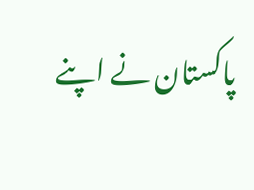پاکستان نے اپنے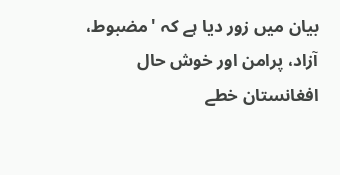بیان میں زور دیا ہے کہ 'مضبوط، آزاد، پرامن اور خوش حال افغانستان خطے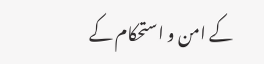کے امن و استحکام کے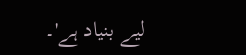لیے بنیاد ہے'۔